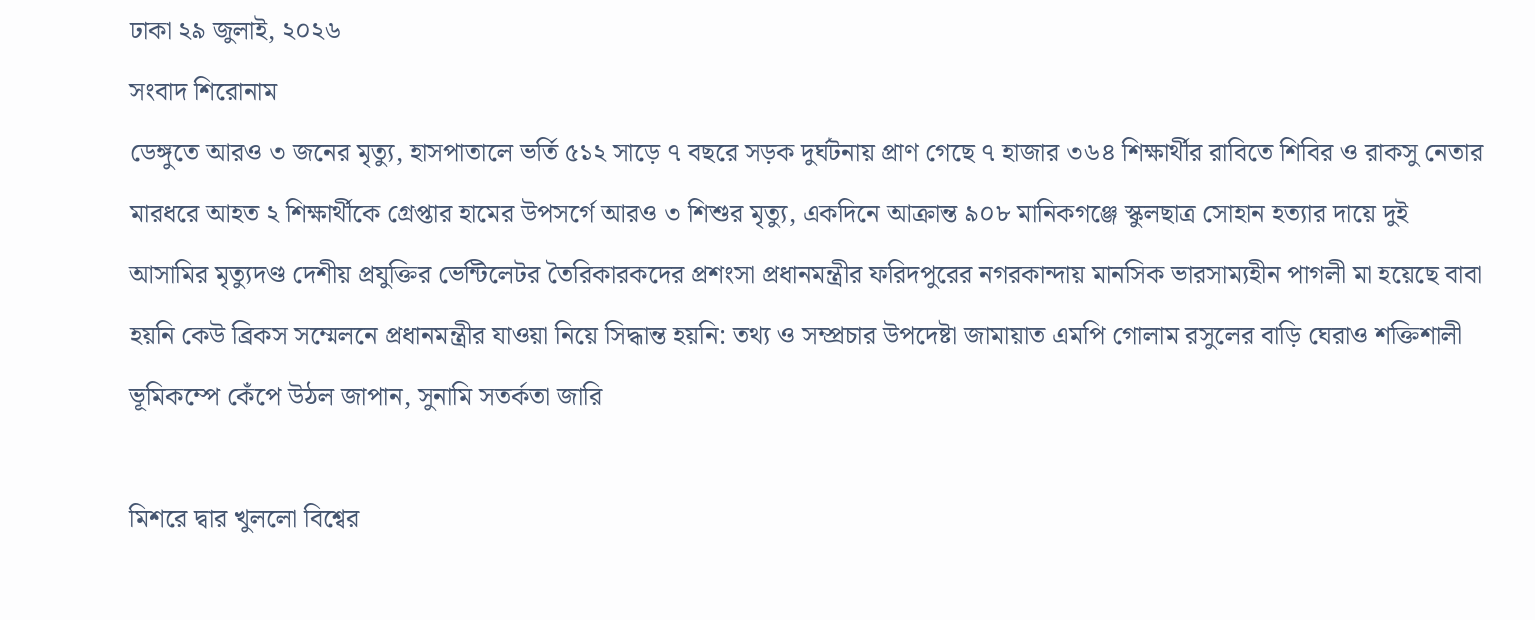ঢাকা ২৯ জুলাই, ২০২৬
সংবাদ শিরোনাম
ডেঙ্গুতে আরও ৩ জনের মৃত্যু, হাসপাতালে ভর্তি ৫১২ সাড়ে ৭ বছরে সড়ক দুর্ঘটনায় প্রাণ গেছে ৭ হাজার ৩৬৪ শিক্ষার্থীর রাবিতে শিবির ও রাকসু নেতার মারধরে আহত ২ শিক্ষার্থীকে গ্রেপ্তার হামের উপসর্গে আরও ৩ শিশুর মৃত্যু, একদিনে আক্রান্ত ৯০৮ মানিকগঞ্জে স্কুলছাত্র সোহান হত্যার দায়ে দুই আসামির মৃত্যুদণ্ড দেশীয় প্রযুক্তির ভেন্টিলেটর তৈরিকারকদের প্রশংসা প্রধানমন্ত্রীর ফরিদপুরের নগরকান্দায় মানসিক ভারসাম্যহীন পাগলী মা হয়েছে বাবা হয়নি কেউ ব্রিকস সম্মেলনে প্রধানমন্ত্রীর যাওয়া নিয়ে সিদ্ধান্ত হয়নি: তথ্য ও সম্প্রচার উপদেষ্টা জামায়াত এমপি গোলাম রসুলের বাড়ি ঘেরাও শক্তিশালী ভূমিকম্পে কেঁপে উঠল জাপান, সুনামি সতর্কতা জারি

মিশরে দ্বার খুললো বিশ্বের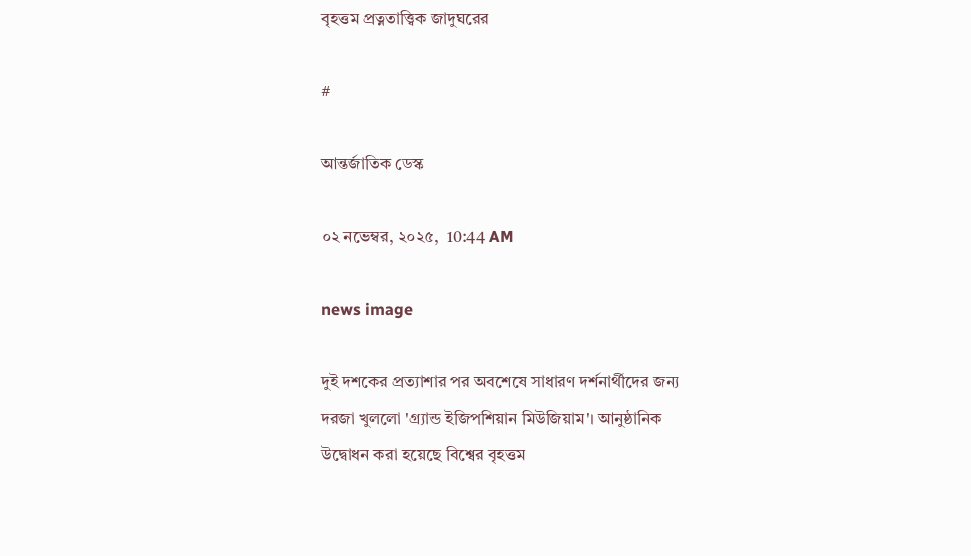বৃহত্তম প্রত্নতাত্ত্বিক জাদুঘরের

#

আন্তর্জাতিক ডেস্ক

০২ নভেম্বর, ২০২৫,  10:44 AM

news image

দুই দশকের প্রত্যাশার পর অবশেষে সাধারণ দর্শনার্থীদের জন্য দরজা খুললো 'গ্র্যান্ড ইজিপশিয়ান মিউজিয়াম'। আনুষ্ঠানিক উদ্বোধন করা হয়েছে বিশ্বের বৃহত্তম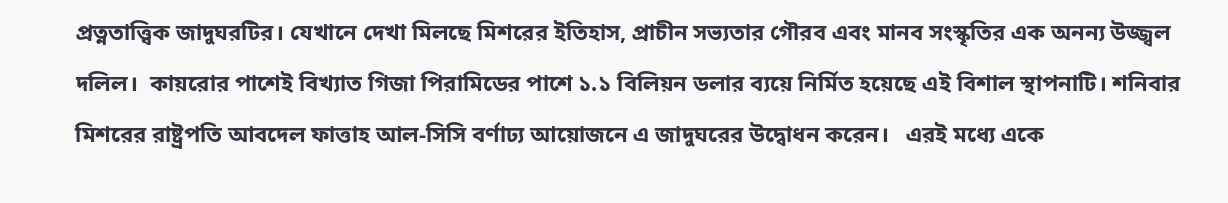প্রত্নতাত্ত্বিক জাদুঘরটির। যেখানে দেখা মিলছে মিশরের ইতিহাস, প্রাচীন সভ্যতার গৌরব এবং মানব সংস্কৃতির এক অনন্য উজ্জ্বল দলিল।  কায়রোর পাশেই বিখ্যাত গিজা পিরামিডের পাশে ১.১ বিলিয়ন ডলার ব্যয়ে নির্মিত হয়েছে এই বিশাল স্থাপনাটি। শনিবার মিশরের রাষ্ট্রপতি আবদেল ফাত্তাহ আল-সিসি বর্ণাঢ্য আয়োজনে এ জাদুঘরের উদ্বোধন করেন।   এরই মধ্যে একে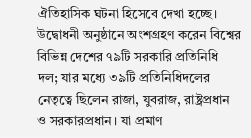ঐতিহাসিক ঘটনা হিসেবে দেখা হচ্ছে। উদ্বোধনী অনুষ্ঠানে অংশগ্রহণ করেন বিশ্বের বিভিন্ন দেশের ৭৯টি সরকারি প্রতিনিধি দল; যার মধ্যে ৩৯টি প্রতিনিধিদলের নেতৃত্বে ছিলেন রাজা, যুবরাজ, রাষ্ট্রপ্রধান ও সরকারপ্রধান। যা প্রমাণ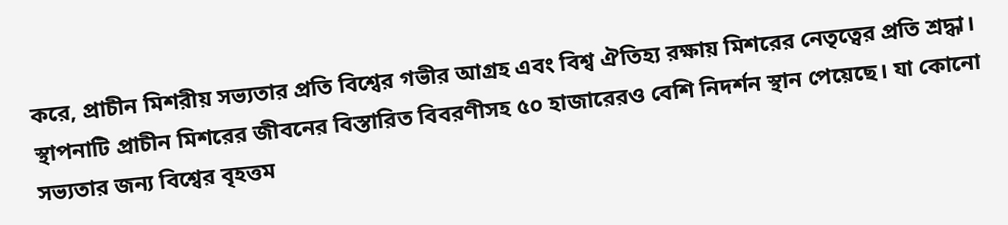করে, প্রাচীন মিশরীয় সভ্যতার প্রতি বিশ্বের গভীর আগ্রহ এবং বিশ্ব ঐতিহ্য রক্ষায় মিশরের নেতৃত্বের প্রতি শ্রদ্ধা। স্থাপনাটি প্রাচীন মিশরের জীবনের বিস্তারিত বিবরণীসহ ৫০ হাজারেরও বেশি নিদর্শন স্থান পেয়েছে। যা কোনো সভ্যতার জন্য বিশ্বের বৃহত্তম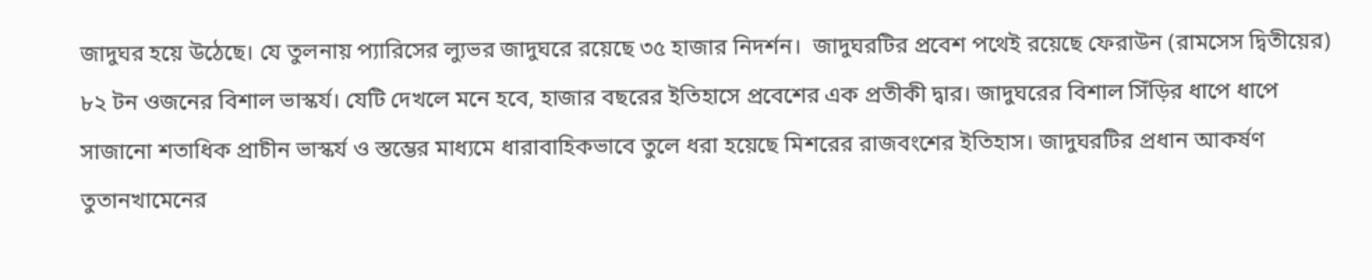জাদুঘর হয়ে উঠেছে। যে তুলনায় প্যারিসের ল্যুভর জাদুঘরে রয়েছে ৩৫ হাজার নিদর্শন।  জাদুঘরটির প্রবেশ পথেই রয়েছে ফেরাউন (রামসেস দ্বিতীয়ের) ৮২ টন ওজনের বিশাল ভাস্কর্য। যেটি দেখলে মনে হবে, হাজার বছরের ইতিহাসে প্রবেশের এক প্রতীকী দ্বার। জাদুঘরের বিশাল সিঁড়ির ধাপে ধাপে সাজানো শতাধিক প্রাচীন ভাস্কর্য ও স্তম্ভের মাধ্যমে ধারাবাহিকভাবে তুলে ধরা হয়েছে মিশরের রাজবংশের ইতিহাস। জাদুঘরটির প্রধান আকর্ষণ তুতানখামেনের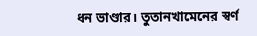ধন ভাণ্ডার। তুতানখামেনের স্বর্ণ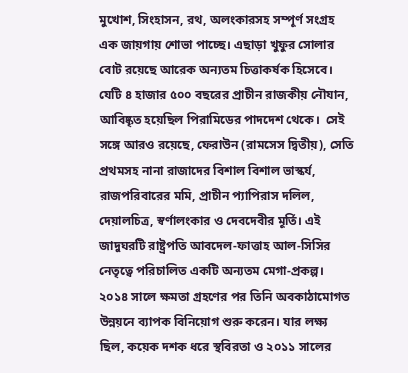মুখোশ, সিংহাসন, রথ, অলংকারসহ সম্পূর্ণ সংগ্রহ এক জায়গায় শোভা পাচ্ছে। এছাড়া খুফুর সোলার বোট রয়েছে আরেক অন্যতম চিত্তাকর্ষক হিসেবে। যেটি ৪ হাজার ৫০০ বছরের প্রাচীন রাজকীয় নৌযান, আবিষ্কৃত হয়েছিল পিরামিডের পাদদেশ থেকে।  সেই সঙ্গে আরও রয়েছে, ফেরাউন (রামসেস দ্বিতীয়), সেতি প্রথমসহ নানা রাজাদের বিশাল বিশাল ভাস্কর্য, রাজপরিবারের মমি, প্রাচীন প্যাপিরাস দলিল, দেয়ালচিত্র, স্বর্ণালংকার ও দেবদেবীর মূর্তি। এই জাদুঘরটি রাষ্ট্রপতি আবদেল-ফাত্তাহ আল-সিসির নেতৃত্বে পরিচালিত একটি অন্যতম মেগা-প্রকল্প। ২০১৪ সালে ক্ষমতা গ্রহণের পর তিনি অবকাঠামোগত উন্নয়নে ব্যাপক বিনিয়োগ শুরু করেন। যার লক্ষ্য ছিল, কয়েক দশক ধরে স্থবিরতা ও ২০১১ সালের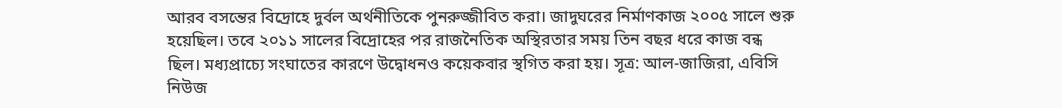আরব বসন্তের বিদ্রোহে দুর্বল অর্থনীতিকে পুনরুজ্জীবিত করা। জাদুঘরের নির্মাণকাজ ২০০৫ সালে শুরু হয়েছিল। তবে ২০১১ সালের বিদ্রোহের পর রাজনৈতিক অস্থিরতার সময় তিন বছর ধরে কাজ বন্ধ ছিল। মধ্যপ্রাচ্যে সংঘাতের কারণে উদ্বোধনও কয়েকবার স্থগিত করা হয়। সূত্র: আল-জাজিরা, এবিসি নিউজ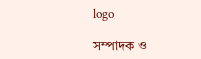logo

সম্পাদক ও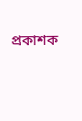প্রকাশক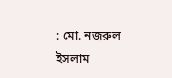: মো. নজরুল ইসলাম